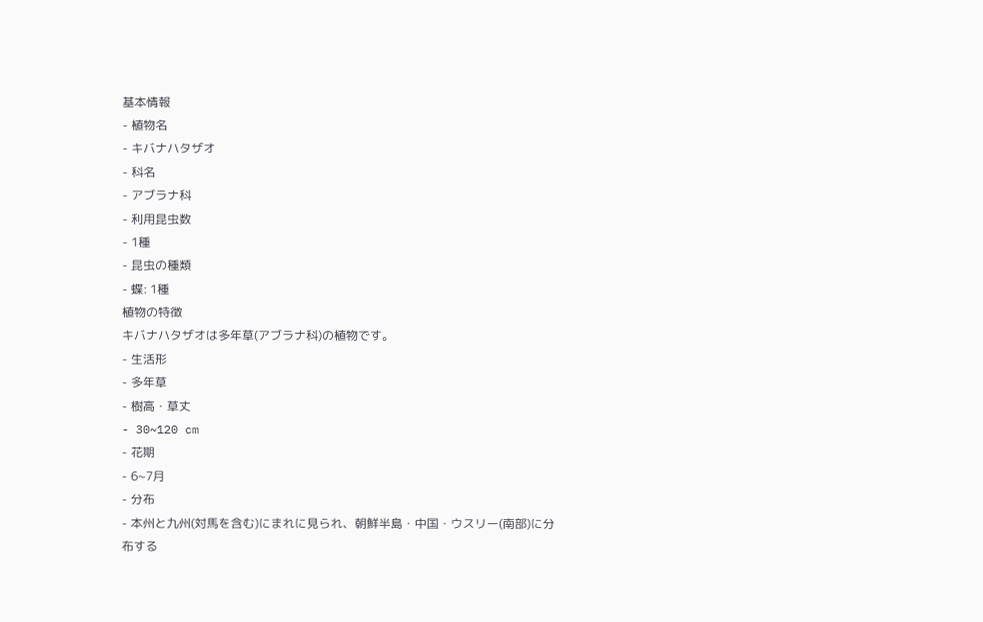基本情報
- 植物名
- キバナハタザオ
- 科名
- アブラナ科
- 利用昆虫数
- 1種
- 昆虫の種類
- 蝶: 1種
植物の特徴
キバナハタザオは多年草(アブラナ科)の植物です。
- 生活形
- 多年草
- 樹高・草丈
- 30~120 cm
- 花期
- 6~7月
- 分布
- 本州と九州(対馬を含む)にまれに見られ、朝鮮半島・中国・ウスリー(南部)に分布する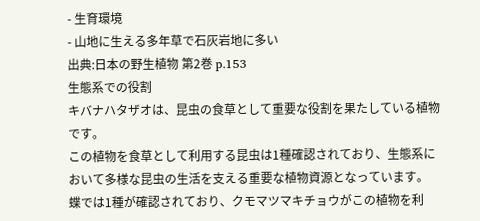- 生育環境
- 山地に生える多年草で石灰岩地に多い
出典:日本の野生植物 第2巻 p.153
生態系での役割
キバナハタザオは、昆虫の食草として重要な役割を果たしている植物です。
この植物を食草として利用する昆虫は1種確認されており、生態系において多様な昆虫の生活を支える重要な植物資源となっています。
蝶では1種が確認されており、クモマツマキチョウがこの植物を利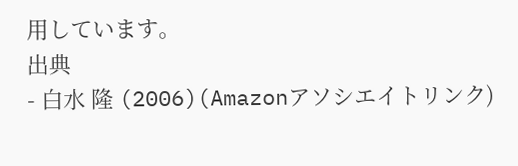用しています。
出典
- 白水 隆 (2006)(Amazonアソシエイトリンク)